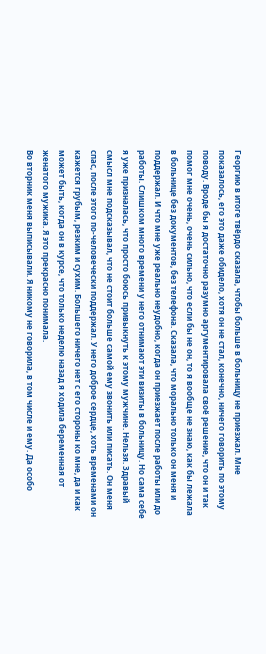Георгию в итоге твёрдо сказала, чтобы больше в больницу не приезжал. Мне показалось, его это даже обидело, хотя он не стал, конечно, ничего говорить по этому поводу. Вроде бы я достаточно разумно аргументировала своё решение, что он и так помог мне очень, очень сильно, что если бы не он, то я вообще не знаю, как бы лежала в больнице без документов, без телефона. Сказала, что морально только он меня и поддержал. И что мне уже реально неудобно, когда он приезжает после работы или до работы. Слишком много времени у него отнимают эти визиты в больницу. Но сама себе я уже призналась, что просто боюсь привыкнуть к этому мужчине. Нельзя. Здравый смысл мне подсказывал, что не стоит больше самой ему звонить или писать. Он меня спас, после этого по-человечески поддержал. У него доброе сердце, хоть временами он кажется грубым, резким и сухим. Большего ничего нет с его стороны ко мне, да и как может быть, когда он в курсе, что только неделю назад я ходила беременная от женатого мужика. Я это прекрасно понимала.
Во вторник меня выписывали. Я никому не говорила, в том числе и ему. Да особо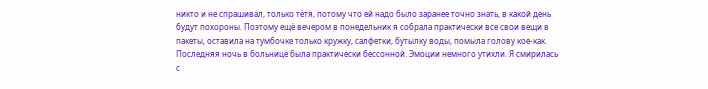никто и не спрашивал, только тётя, потому что ей надо было заранее точно знать, в какой день будут похороны. Поэтому ещё вечером в понедельник я собрала практически все свои вещи в пакеты, оставила на тумбочке только кружку, салфетки, бутылку воды, помыла голову кое-как. Последняя ночь в больнице была практически бессонной. Эмоции немного утихли. Я смирилась с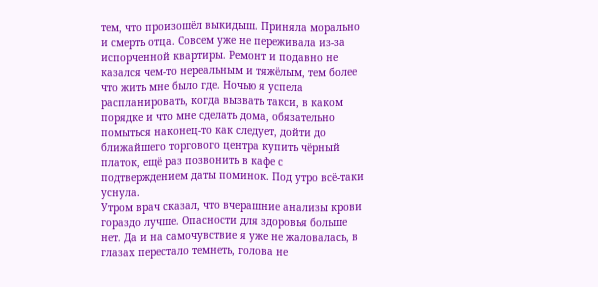тем, что произошёл выкидыш. Приняла морально и смерть отца. Совсем уже не переживала из-за испорченной квартиры. Ремонт и подавно не казался чем-то нереальным и тяжёлым, тем более что жить мне было где. Ночью я успела распланировать, когда вызвать такси, в каком порядке и что мне сделать дома, обязательно помыться наконец-то как следует, дойти до ближайшего торгового центра купить чёрный платок, ещё раз позвонить в кафе с подтверждением даты поминок. Под утро всё-таки уснула.
Утром врач сказал, что вчерашние анализы крови гораздо лучше. Опасности для здоровья больше нет. Да и на самочувствие я уже не жаловалась, в глазах перестало темнеть, голова не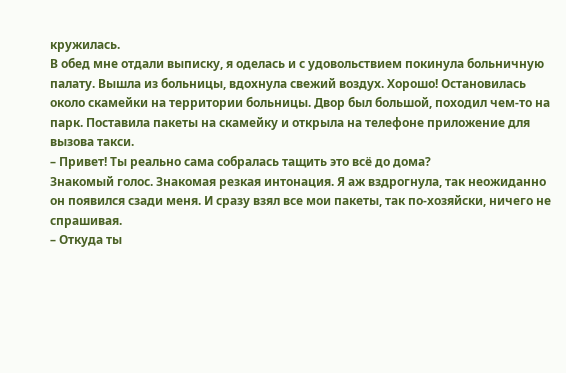кружилась.
В обед мне отдали выписку, я оделась и с удовольствием покинула больничную палату. Вышла из больницы, вдохнула свежий воздух. Хорошо! Остановилась около скамейки на территории больницы. Двор был большой, походил чем-то на парк. Поставила пакеты на скамейку и открыла на телефоне приложение для вызова такси.
– Привет! Ты реально сама собралась тащить это всё до дома?
Знакомый голос. Знакомая резкая интонация. Я аж вздрогнула, так неожиданно он появился сзади меня. И сразу взял все мои пакеты, так по-хозяйски, ничего не спрашивая.
– Откуда ты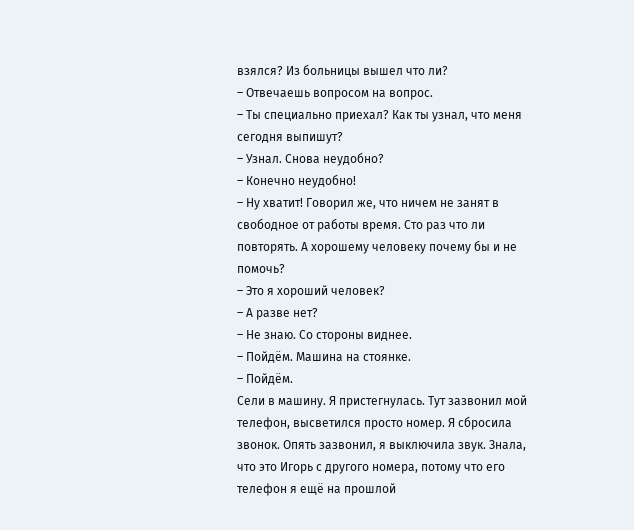взялся? Из больницы вышел что ли?
– Отвечаешь вопросом на вопрос.
– Ты специально приехал? Как ты узнал, что меня сегодня выпишут?
– Узнал. Снова неудобно?
– Конечно неудобно!
– Ну хватит! Говорил же, что ничем не занят в свободное от работы время. Сто раз что ли повторять. А хорошему человеку почему бы и не помочь?
– Это я хороший человек?
– А разве нет?
– Не знаю. Со стороны виднее.
– Пойдём. Машина на стоянке.
– Пойдём.
Сели в машину. Я пристегнулась. Тут зазвонил мой телефон, высветился просто номер. Я сбросила звонок. Опять зазвонил, я выключила звук. Знала, что это Игорь с другого номера, потому что его телефон я ещё на прошлой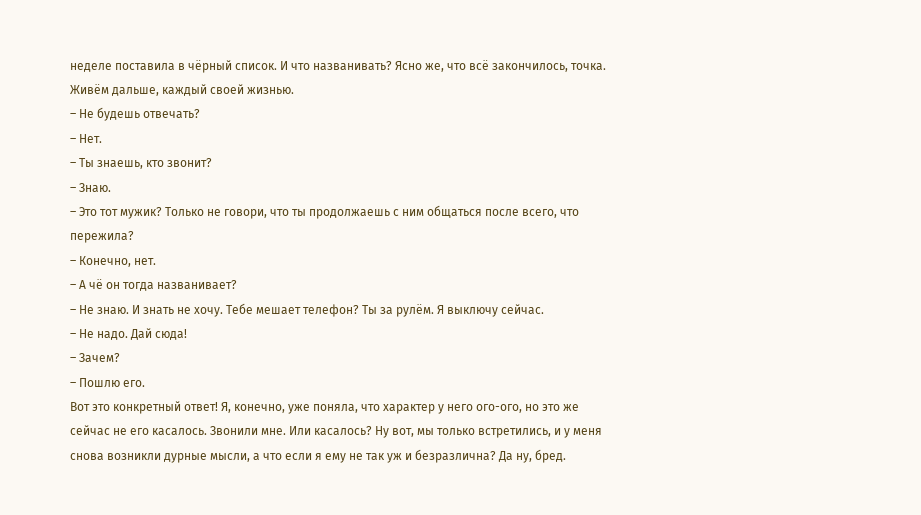неделе поставила в чёрный список. И что названивать? Ясно же, что всё закончилось, точка. Живём дальше, каждый своей жизнью.
– Не будешь отвечать?
– Нет.
– Ты знаешь, кто звонит?
– Знаю.
– Это тот мужик? Только не говори, что ты продолжаешь с ним общаться после всего, что пережила?
– Конечно, нет.
– А чё он тогда названивает?
– Не знаю. И знать не хочу. Тебе мешает телефон? Ты за рулём. Я выключу сейчас.
– Не надо. Дай сюда!
– Зачем?
– Пошлю его.
Вот это конкретный ответ! Я, конечно, уже поняла, что характер у него ого-ого, но это же сейчас не его касалось. Звонили мне. Или касалось? Ну вот, мы только встретились, и у меня снова возникли дурные мысли, а что если я ему не так уж и безразлична? Да ну, бред.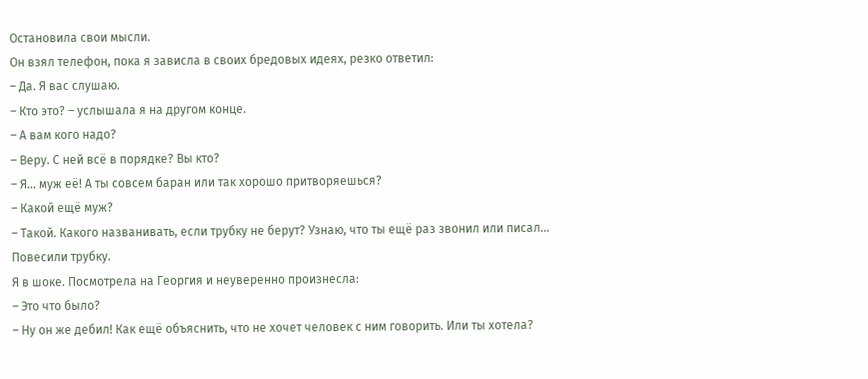Остановила свои мысли.
Он взял телефон, пока я зависла в своих бредовых идеях, резко ответил:
– Да. Я вас слушаю.
– Кто это? – услышала я на другом конце.
– А вам кого надо?
– Веру. С ней всё в порядке? Вы кто?
– Я… муж её! А ты совсем баран или так хорошо притворяешься?
– Какой ещё муж?
– Такой. Какого названивать, если трубку не берут? Узнаю, что ты ещё раз звонил или писал…
Повесили трубку.
Я в шоке. Посмотрела на Георгия и неуверенно произнесла:
– Это что было?
– Ну он же дебил! Как ещё объяснить, что не хочет человек с ним говорить. Или ты хотела?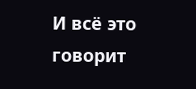И всё это говорит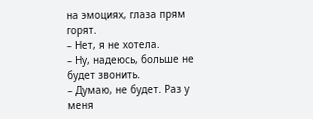на эмоциях, глаза прям горят.
– Нет, я не хотела.
– Ну, надеюсь, больше не будет звонить.
– Думаю, не будет. Раз у меня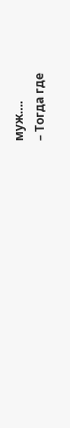муж….
– Тогда где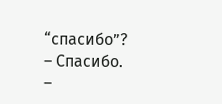“спасибо”?
– Спасибо.
–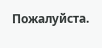Пожалуйста.